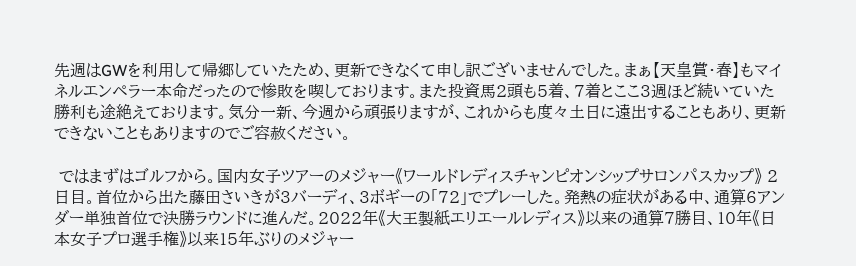先週はGWを利用して帰郷していたため、更新できなくて申し訳ございませんでした。まぁ【天皇賞・春】もマイネルエンペラー本命だったので惨敗を喫しております。また投資馬2頭も5着、7着とここ3週ほど続いていた勝利も途絶えております。気分一新、今週から頑張りますが、これからも度々土日に遠出することもあり、更新できないこともありますのでご容赦ください。

 ではまずはゴルフから。国内女子ツアーのメジャー《ワールドレディスチャンピオンシップサロンパスカップ》 2日目。首位から出た藤田さいきが3バーディ、3ボギーの「72」でプレーした。発熱の症状がある中、通算6アンダー単独首位で決勝ラウンドに進んだ。2022年《大王製紙エリエールレディス》以来の通算7勝目、10年《日本女子プロ選手権》以来15年ぶりのメジャー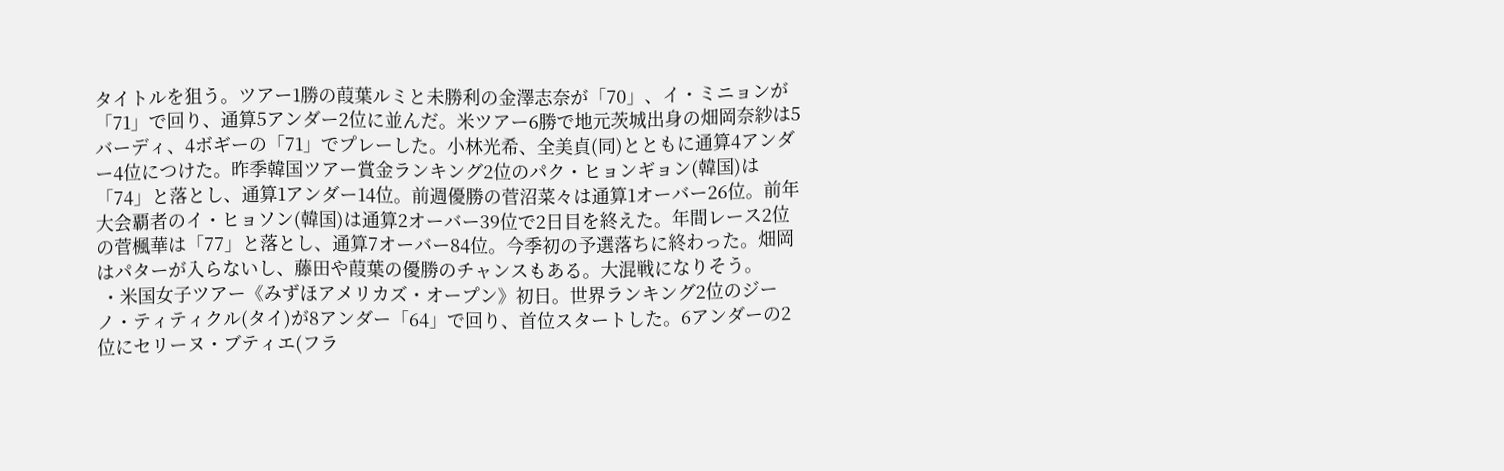タイトルを狙う。ツアー1勝の葭葉ルミと未勝利の金澤志奈が「70」、イ・ミニョンが「71」で回り、通算5アンダー2位に並んだ。米ツアー6勝で地元茨城出身の畑岡奈紗は5バーディ、4ボギーの「71」でプレーした。小林光希、全美貞(同)とともに通算4アンダー4位につけた。昨季韓国ツアー賞金ランキング2位のパク・ヒョンギョン(韓国)は「74」と落とし、通算1アンダー14位。前週優勝の菅沼菜々は通算1オーバー26位。前年大会覇者のイ・ヒョソン(韓国)は通算2オーバー39位で2日目を終えた。年間レース2位の菅楓華は「77」と落とし、通算7オーバー84位。今季初の予選落ちに終わった。畑岡はパターが入らないし、藤田や葭葉の優勝のチャンスもある。大混戦になりそう。
 ・米国女子ツアー《みずほアメリカズ・オープン》初日。世界ランキング2位のジーノ・ティティクル(タイ)が8アンダー「64」で回り、首位スタートした。6アンダーの2位にセリーヌ・ブティエ(フラ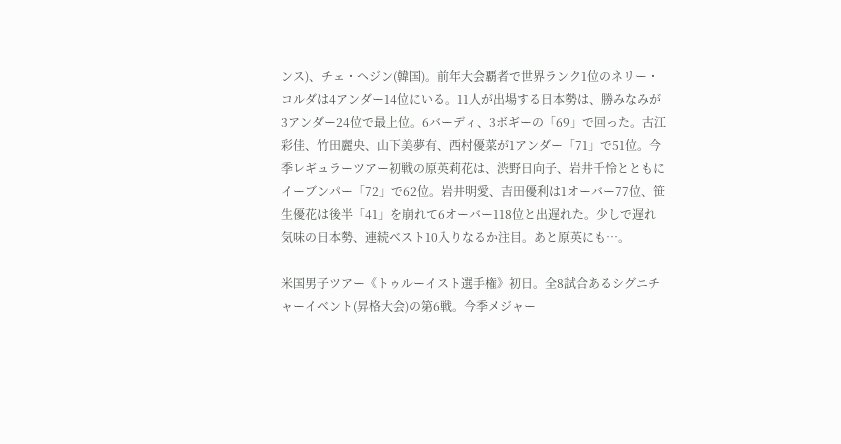ンス)、チェ・ヘジン(韓国)。前年大会覇者で世界ランク1位のネリー・コルダは4アンダー14位にいる。11人が出場する日本勢は、勝みなみが3アンダー24位で最上位。6バーディ、3ボギーの「69」で回った。古江彩佳、竹田麗央、山下美夢有、西村優菜が1アンダー「71」で51位。今季レギュラーツアー初戦の原英莉花は、渋野日向子、岩井千怜とともにイーブンパー「72」で62位。岩井明愛、吉田優利は1オーバー77位、笹生優花は後半「41」を崩れて6オーバー118位と出遅れた。少しで遅れ気味の日本勢、連続ベスト10入りなるか注目。あと原英にも…。

米国男子ツアー《トゥルーイスト選手権》初日。全8試合あるシグニチャーイベント(昇格大会)の第6戦。今季メジャー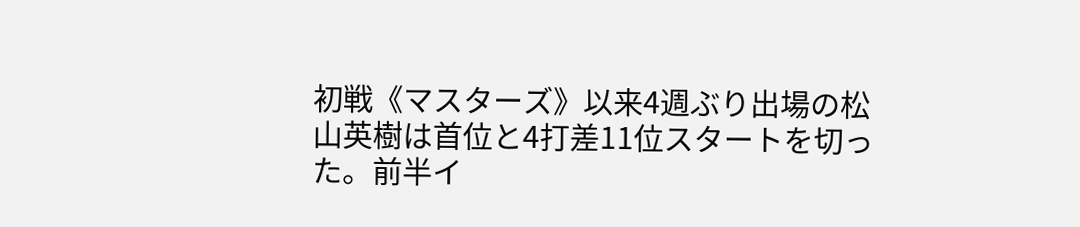初戦《マスターズ》以来4週ぶり出場の松山英樹は首位と4打差11位スタートを切った。前半イ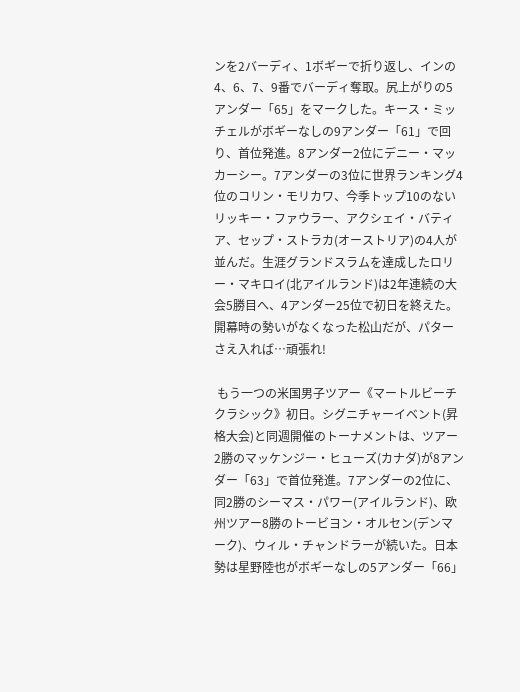ンを2バーディ、1ボギーで折り返し、インの4、6、7、9番でバーディ奪取。尻上がりの5アンダー「65」をマークした。キース・ミッチェルがボギーなしの9アンダー「61」で回り、首位発進。8アンダー2位にデニー・マッカーシー。7アンダーの3位に世界ランキング4位のコリン・モリカワ、今季トップ10のないリッキー・ファウラー、アクシェイ・バティア、セップ・ストラカ(オーストリア)の4人が並んだ。生涯グランドスラムを達成したロリー・マキロイ(北アイルランド)は2年連続の大会5勝目へ、4アンダー25位で初日を終えた。開幕時の勢いがなくなった松山だが、パターさえ入れば…頑張れ!

 もう一つの米国男子ツアー《マートルビーチクラシック》初日。シグニチャーイベント(昇格大会)と同週開催のトーナメントは、ツアー2勝のマッケンジー・ヒューズ(カナダ)が8アンダー「63」で首位発進。7アンダーの2位に、同2勝のシーマス・パワー(アイルランド)、欧州ツアー8勝のトービヨン・オルセン(デンマーク)、ウィル・チャンドラーが続いた。日本勢は星野陸也がボギーなしの5アンダー「66」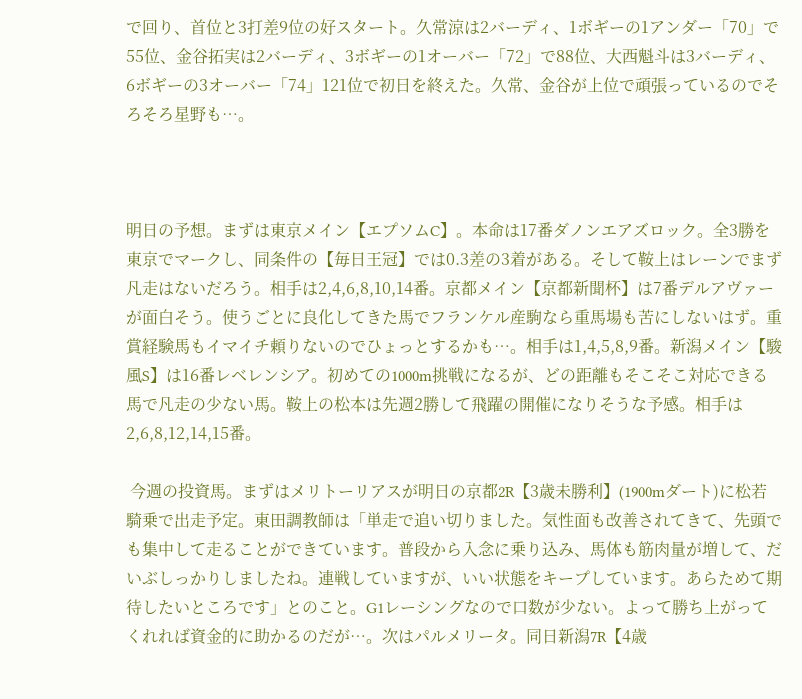で回り、首位と3打差9位の好スタート。久常涼は2バーディ、1ボギーの1アンダー「70」で55位、金谷拓実は2バーディ、3ボギーの1オーバー「72」で88位、大西魁斗は3バーディ、6ボギーの3オーバー「74」121位で初日を終えた。久常、金谷が上位で頑張っているのでそろそろ星野も…。



明日の予想。まずは東京メイン【エプソムC】。本命は17番ダノンエアズロック。全3勝を東京でマークし、同条件の【毎日王冠】では0.3差の3着がある。そして鞍上はレーンでまず凡走はないだろう。相手は2,4,6,8,10,14番。京都メイン【京都新聞杯】は7番デルアヴァーが面白そう。使うごとに良化してきた馬でフランケル産駒なら重馬場も苦にしないはず。重賞経験馬もイマイチ頼りないのでひょっとするかも…。相手は1,4,5,8,9番。新潟メイン【駿風S】は16番レベレンシア。初めての1000m挑戦になるが、どの距離もそこそこ対応できる馬で凡走の少ない馬。鞍上の松本は先週2勝して飛躍の開催になりそうな予感。相手は2,6,8,12,14,15番。

 今週の投資馬。まずはメリトーリアスが明日の京都2R【3歳未勝利】(1900mダート)に松若騎乗で出走予定。東田調教師は「単走で追い切りました。気性面も改善されてきて、先頭でも集中して走ることができています。普段から入念に乗り込み、馬体も筋肉量が増して、だいぶしっかりしましたね。連戦していますが、いい状態をキープしています。あらためて期待したいところです」とのこと。G1レーシングなので口数が少ない。よって勝ち上がってくれれば資金的に助かるのだが…。次はパルメリータ。同日新潟7R【4歳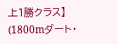上1勝クラス】(1800mダート・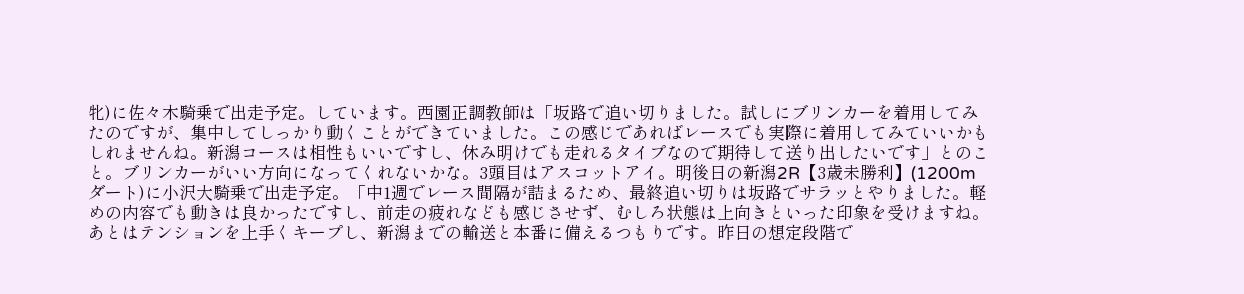牝)に佐々木騎乗で出走予定。しています。西園正調教師は「坂路で追い切りました。試しにブリンカーを着用してみたのですが、集中してしっかり動くことができていました。この感じであればレースでも実際に着用してみていいかもしれませんね。新潟コースは相性もいいですし、休み明けでも走れるタイプなので期待して送り出したいです」とのこと。ブリンカーがいい方向になってくれないかな。3頭目はアスコットアイ。明後日の新潟2R【3歳未勝利】(1200mダート)に小沢大騎乗で出走予定。「中1週でレース間隔が詰まるため、最終追い切りは坂路でサラッとやりました。軽めの内容でも動きは良かったですし、前走の疲れなども感じさせず、むしろ状態は上向きといった印象を受けますね。あとはテンションを上手くキープし、新潟までの輸送と本番に備えるつもりです。昨日の想定段階で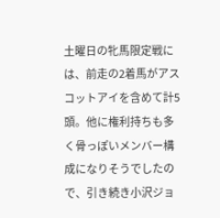土曜日の牝馬限定戦には、前走の2着馬がアスコットアイを含めて計5頭。他に権利持ちも多く骨っぽいメンバー構成になりそうでしたので、引き続き小沢ジョ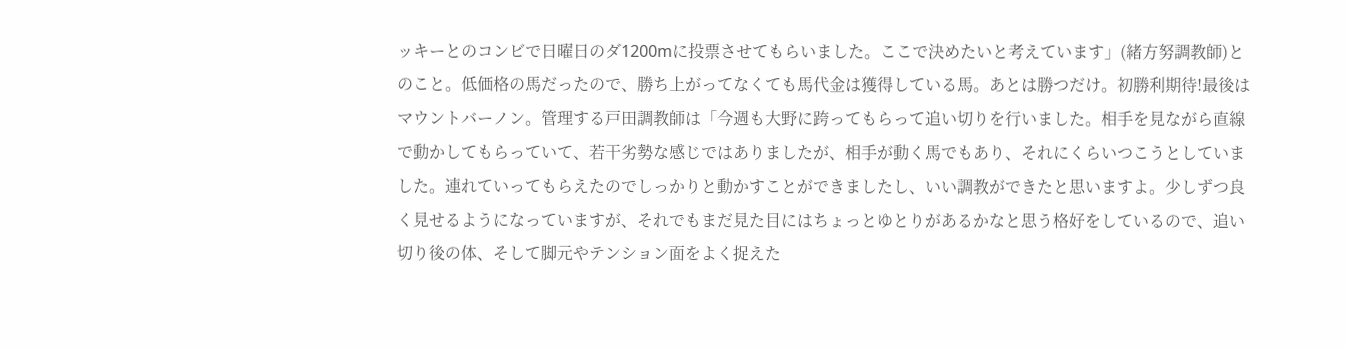ッキーとのコンビで日曜日のダ1200mに投票させてもらいました。ここで決めたいと考えています」(緒方努調教師)とのこと。低価格の馬だったので、勝ち上がってなくても馬代金は獲得している馬。あとは勝つだけ。初勝利期待!最後はマウントバーノン。管理する戸田調教師は「今週も大野に跨ってもらって追い切りを行いました。相手を見ながら直線で動かしてもらっていて、若干劣勢な感じではありましたが、相手が動く馬でもあり、それにくらいつこうとしていました。連れていってもらえたのでしっかりと動かすことができましたし、いい調教ができたと思いますよ。少しずつ良く見せるようになっていますが、それでもまだ見た目にはちょっとゆとりがあるかなと思う格好をしているので、追い切り後の体、そして脚元やテンション面をよく捉えた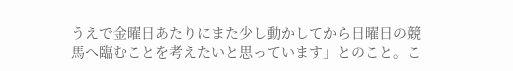うえで金曜日あたりにまた少し動かしてから日曜日の競馬へ臨むことを考えたいと思っています」とのこと。こ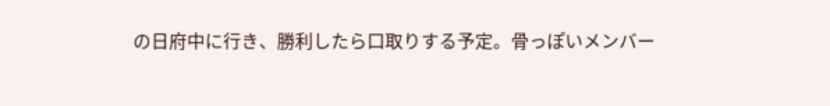の日府中に行き、勝利したら口取りする予定。骨っぽいメンバー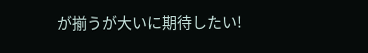が揃うが大いに期待したい!